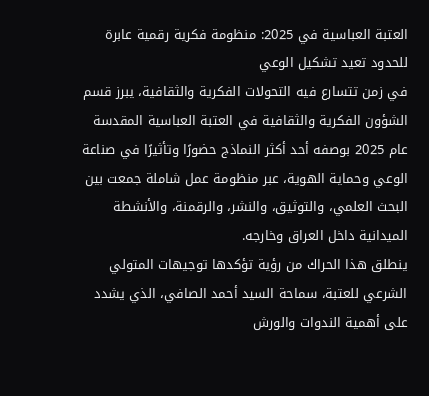العتبة العباسية في 2025: منظومة فكرية رقمية عابرة للحدود تعيد تشكيل الوعي
في زمن تتسارع فيه التحولات الفكرية والثقافية، يبرز قسم الشؤون الفكرية والثقافية في العتبة العباسية المقدسة عام 2025 بوصفه أحد أكثر النماذج حضورًا وتأثيرًا في صناعة الوعي وحماية الهوية، عبر منظومة عمل شاملة جمعت بين البحث العلمي، والتوثيق، والنشر، والرقمنة، والأنشطة الميدانية داخل العراق وخارجه.
ينطلق هذا الحراك من رؤية تؤكدها توجيهات المتولي الشرعي للعتبة، سماحة السيد أحمد الصافي، الذي يشدد على أهمية الندوات والورش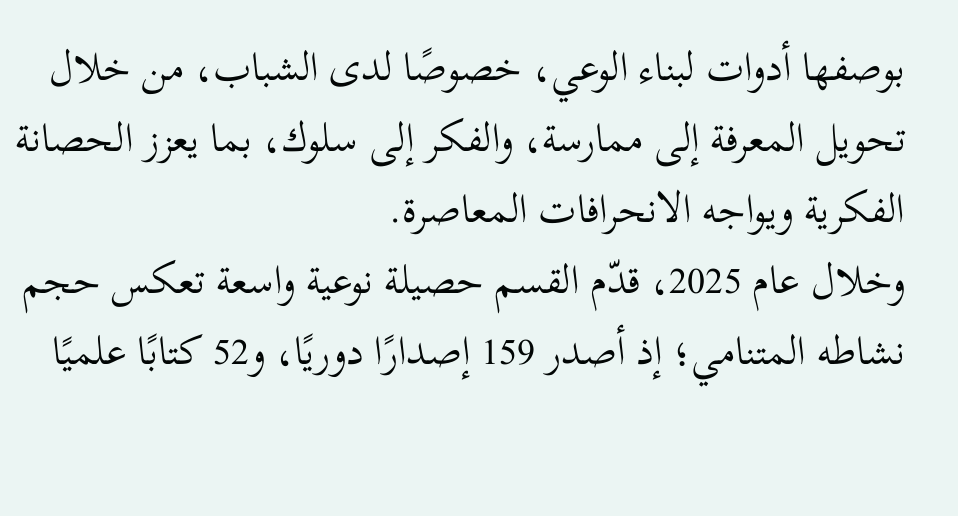بوصفها أدوات لبناء الوعي، خصوصًا لدى الشباب، من خلال تحويل المعرفة إلى ممارسة، والفكر إلى سلوك، بما يعزز الحصانة الفكرية ويواجه الانحرافات المعاصرة.
وخلال عام 2025، قدّم القسم حصيلة نوعية واسعة تعكس حجم نشاطه المتنامي؛ إذ أصدر 159 إصدارًا دوريًا، و52 كتابًا علميًا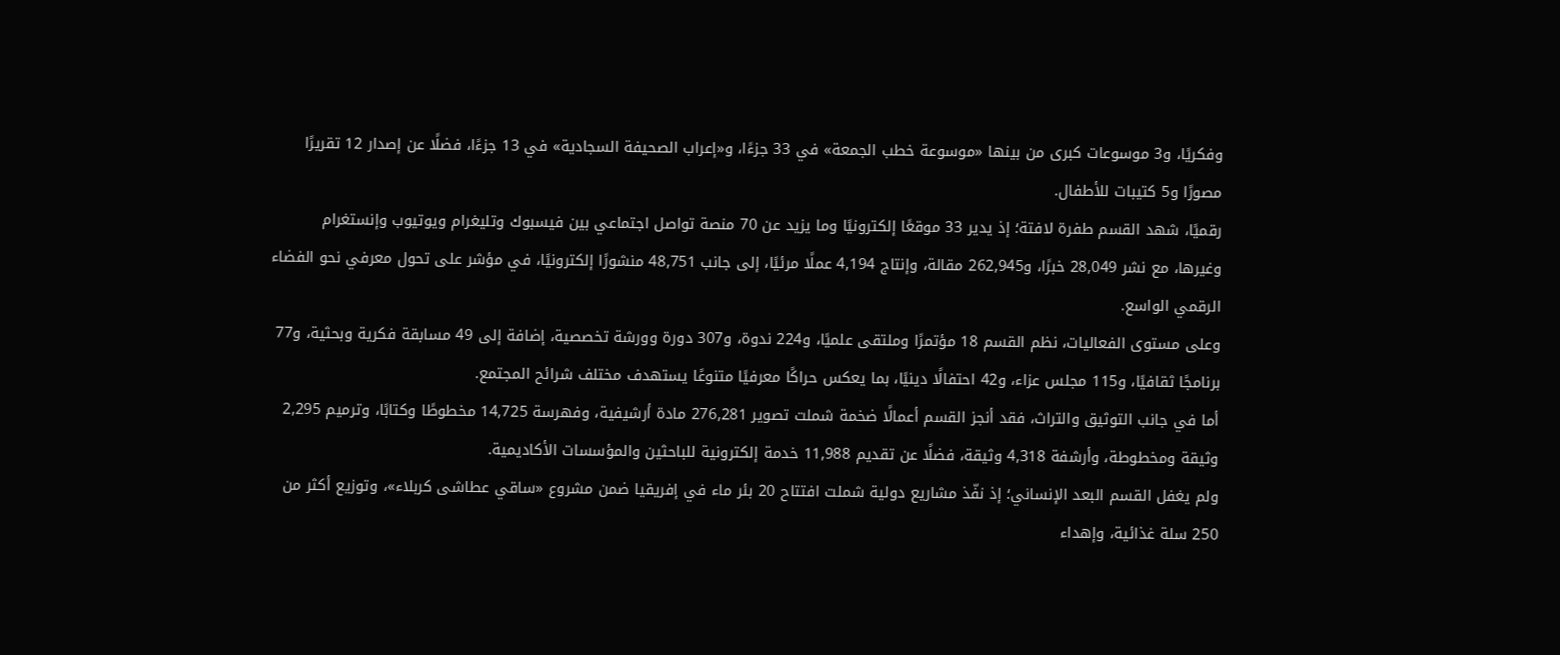وفكريًا، و3 موسوعات كبرى من بينها «موسوعة خطب الجمعة» في 33 جزءًا، و«إعراب الصحيفة السجادية» في 13 جزءًا، فضلًا عن إصدار 12 تقريرًا مصورًا و5 كتيبات للأطفال.
رقميًا، شهد القسم طفرة لافتة؛ إذ يدير 33 موقعًا إلكترونيًا وما يزيد عن 70 منصة تواصل اجتماعي بين فيسبوك وتليغرام ويوتيوب وإنستغرام وغيرها، مع نشر 28,049 خبرًا، و262,945 مقالة، وإنتاج 4,194 عملًا مرئيًا، إلى جانب 48,751 منشورًا إلكترونيًا، في مؤشر على تحول معرفي نحو الفضاء الرقمي الواسع.
وعلى مستوى الفعاليات، نظم القسم 18 مؤتمرًا وملتقى علميًا، و224 ندوة، و307 دورة وورشة تخصصية، إضافة إلى 49 مسابقة فكرية وبحثية، و77 برنامجًا ثقافيًا، و115 مجلس عزاء، و42 احتفالًا دينيًا، بما يعكس حراكًا معرفيًا متنوعًا يستهدف مختلف شرائح المجتمع.
أما في جانب التوثيق والتراث، فقد أنجز القسم أعمالًا ضخمة شملت تصوير 276,281 مادة أرشيفية، وفهرسة 14,725 مخطوطًا وكتابًا، وترميم 2,295 وثيقة ومخطوطة، وأرشفة 4,318 وثيقة، فضلًا عن تقديم 11,988 خدمة إلكترونية للباحثين والمؤسسات الأكاديمية.
ولم يغفل القسم البعد الإنساني؛ إذ نفّذ مشاريع دولية شملت افتتاح 20 بئر ماء في إفريقيا ضمن مشروع «ساقي عطاشى كربلاء»، وتوزيع أكثر من 250 سلة غذائية، وإهداء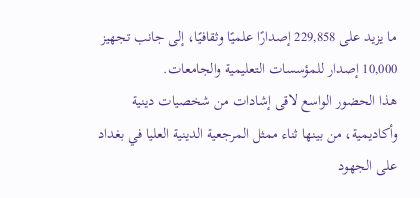ما يزيد على 229,858 إصدارًا علميًا وثقافيًا، إلى جانب تجهيز 10,000 إصدار للمؤسسات التعليمية والجامعات.
هذا الحضور الواسع لاقى إشادات من شخصيات دينية وأكاديمية، من بينها ثناء ممثل المرجعية الدينية العليا في بغداد على الجهود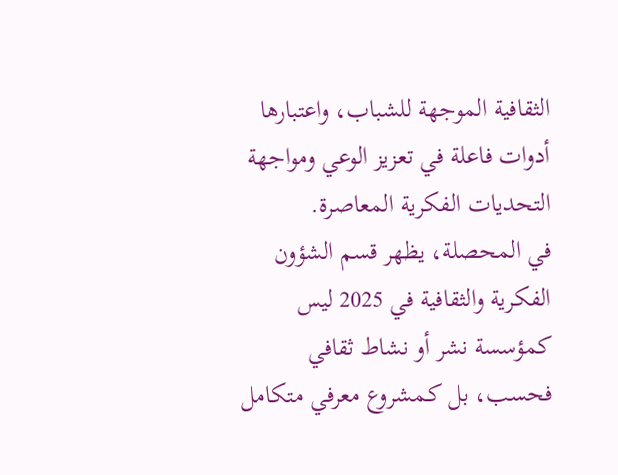الثقافية الموجهة للشباب، واعتبارها أدوات فاعلة في تعزيز الوعي ومواجهة التحديات الفكرية المعاصرة.
في المحصلة، يظهر قسم الشؤون الفكرية والثقافية في 2025 ليس كمؤسسة نشر أو نشاط ثقافي فحسب، بل كـمشروع معرفي متكامل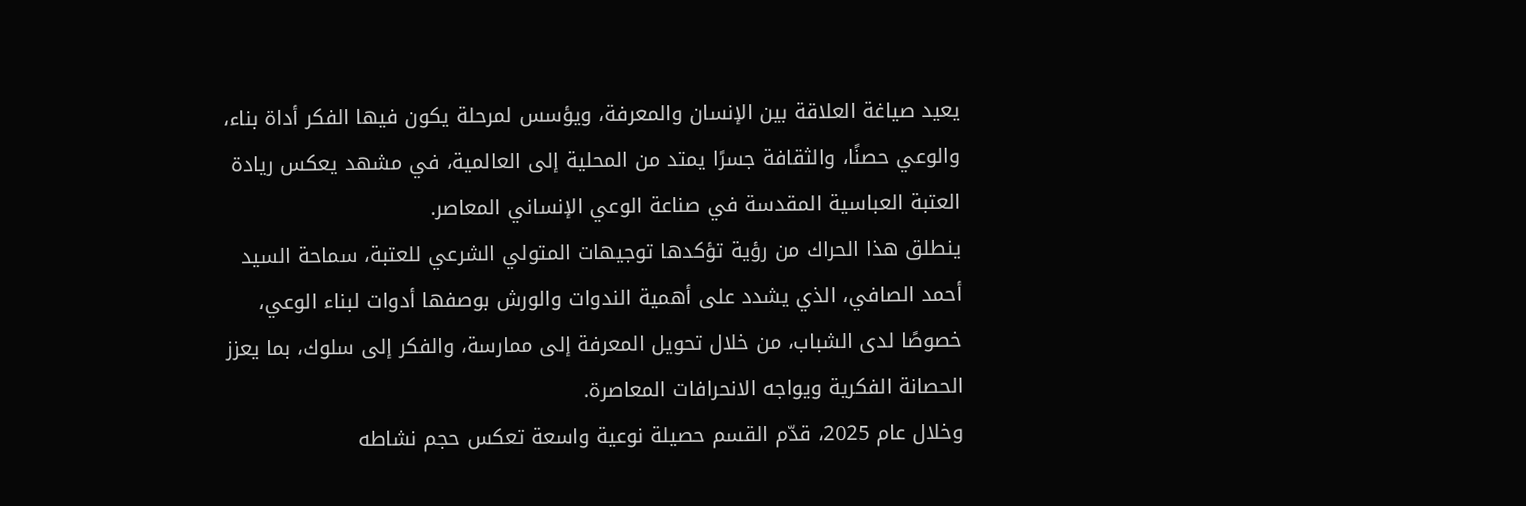يعيد صياغة العلاقة بين الإنسان والمعرفة، ويؤسس لمرحلة يكون فيها الفكر أداة بناء، والوعي حصنًا، والثقافة جسرًا يمتد من المحلية إلى العالمية، في مشهد يعكس ريادة العتبة العباسية المقدسة في صناعة الوعي الإنساني المعاصر.
ينطلق هذا الحراك من رؤية تؤكدها توجيهات المتولي الشرعي للعتبة، سماحة السيد أحمد الصافي، الذي يشدد على أهمية الندوات والورش بوصفها أدوات لبناء الوعي، خصوصًا لدى الشباب، من خلال تحويل المعرفة إلى ممارسة، والفكر إلى سلوك، بما يعزز الحصانة الفكرية ويواجه الانحرافات المعاصرة.
وخلال عام 2025، قدّم القسم حصيلة نوعية واسعة تعكس حجم نشاطه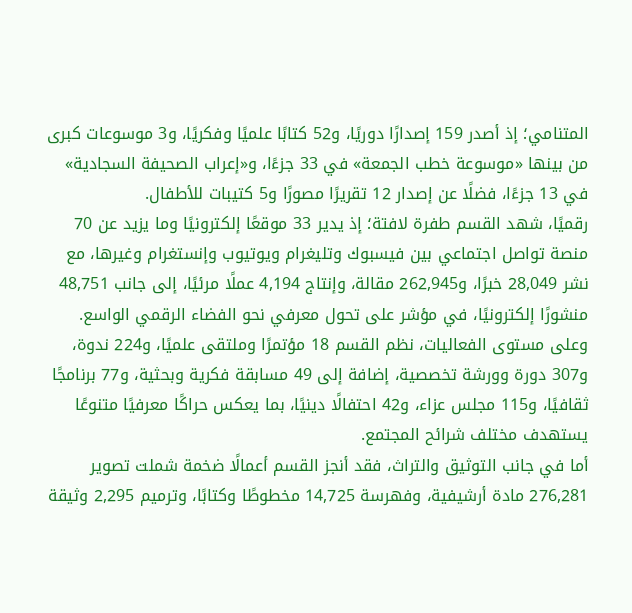المتنامي؛ إذ أصدر 159 إصدارًا دوريًا، و52 كتابًا علميًا وفكريًا، و3 موسوعات كبرى من بينها «موسوعة خطب الجمعة» في 33 جزءًا، و«إعراب الصحيفة السجادية» في 13 جزءًا، فضلًا عن إصدار 12 تقريرًا مصورًا و5 كتيبات للأطفال.
رقميًا، شهد القسم طفرة لافتة؛ إذ يدير 33 موقعًا إلكترونيًا وما يزيد عن 70 منصة تواصل اجتماعي بين فيسبوك وتليغرام ويوتيوب وإنستغرام وغيرها، مع نشر 28,049 خبرًا، و262,945 مقالة، وإنتاج 4,194 عملًا مرئيًا، إلى جانب 48,751 منشورًا إلكترونيًا، في مؤشر على تحول معرفي نحو الفضاء الرقمي الواسع.
وعلى مستوى الفعاليات، نظم القسم 18 مؤتمرًا وملتقى علميًا، و224 ندوة، و307 دورة وورشة تخصصية، إضافة إلى 49 مسابقة فكرية وبحثية، و77 برنامجًا ثقافيًا، و115 مجلس عزاء، و42 احتفالًا دينيًا، بما يعكس حراكًا معرفيًا متنوعًا يستهدف مختلف شرائح المجتمع.
أما في جانب التوثيق والتراث، فقد أنجز القسم أعمالًا ضخمة شملت تصوير 276,281 مادة أرشيفية، وفهرسة 14,725 مخطوطًا وكتابًا، وترميم 2,295 وثيقة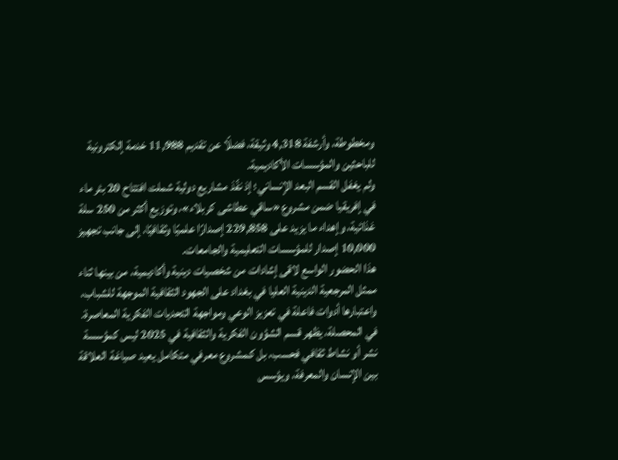ومخطوطة، وأرشفة 4,318 وثيقة، فضلًا عن تقديم 11,988 خدمة إلكترونية للباحثين والمؤسسات الأكاديمية.
ولم يغفل القسم البعد الإنساني؛ إذ نفّذ مشاريع دولية شملت افتتاح 20 بئر ماء في إفريقيا ضمن مشروع «ساقي عطاشى كربلاء»، وتوزيع أكثر من 250 سلة غذائية، وإهداء ما يزيد على 229,858 إصدارًا علميًا وثقافيًا، إلى جانب تجهيز 10,000 إصدار للمؤسسات التعليمية والجامعات.
هذا الحضور الواسع لاقى إشادات من شخصيات دينية وأكاديمية، من بينها ثناء ممثل المرجعية الدينية العليا في بغداد على الجهود الثقافية الموجهة للشباب، واعتبارها أدوات فاعلة في تعزيز الوعي ومواجهة التحديات الفكرية المعاصرة.
في المحصلة، يظهر قسم الشؤون الفكرية والثقافية في 2025 ليس كمؤسسة نشر أو نشاط ثقافي فحسب، بل كـمشروع معرفي متكامل يعيد صياغة العلاقة بين الإنسان والمعرفة، ويؤسس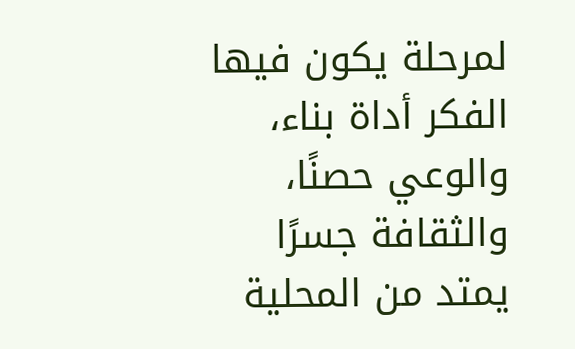لمرحلة يكون فيها الفكر أداة بناء، والوعي حصنًا، والثقافة جسرًا يمتد من المحلية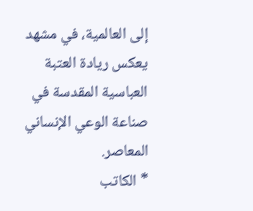إلى العالمية، في مشهد يعكس ريادة العتبة العباسية المقدسة في صناعة الوعي الإنساني المعاصر.
* الكاتب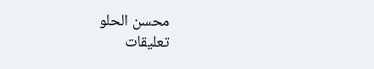محسن الحلو
تعليقات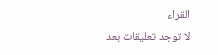القراء
لا توجد تعليقات بعد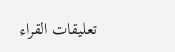تعليقات القراء